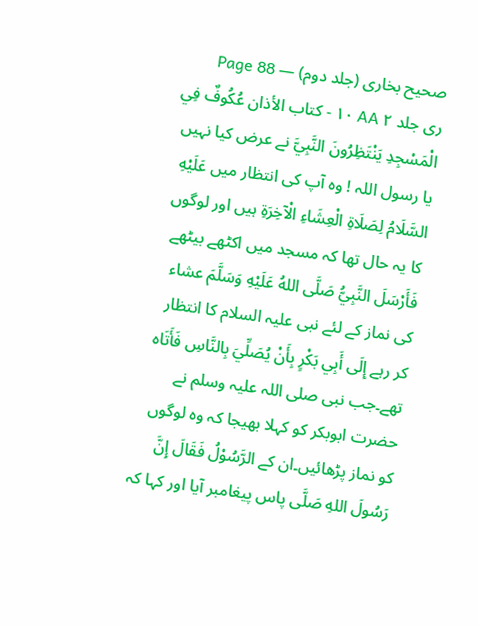صحیح بخاری (جلد دوم) — Page 88
ری جلد ۲ AA ١٠ - كتاب الأذان عُكُوفٌ فِي الْمَسْجِدِ يَنْتَظِرُونَ النَّبِيَّ نے عرض کیا نہیں یا رسول اللہ ! وہ آپ کی انتظار میں عَلَيْهِ السَّلَامُ لِصَلَاةِ الْعِشَاءِ الْآخِرَةِ ہیں اور لوگوں کا یہ حال تھا کہ مسجد میں اکٹھے بیٹھے فَأَرْسَلَ النَّبِيُّ صَلَّى اللهُ عَلَيْهِ وَسَلَّمَ عشاء کی نماز کے لئے نبی علیہ السلام کا انتظار کر رہے إِلَى أَبِي بَكْرٍ بِأَنْ يُصَلِّيَ بِالنَّاسِ فَأَتَاہ تھے۔جب نبی صلی اللہ علیہ وسلم نے حضرت ابوبکر کو کہلا بھیجا کہ وہ لوگوں کو نماز پڑھائیں۔ان کے الرَّسُوْلُ فَقَالَ إِنَّ رَسُولَ اللهِ صَلَّى پاس پیغامبر آیا اور کہا کہ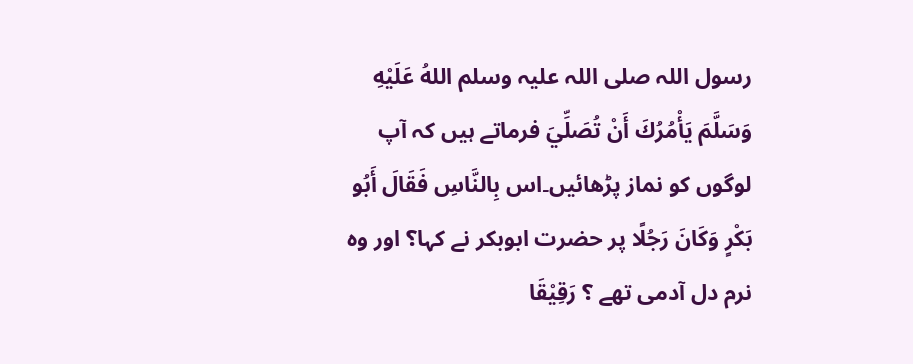رسول اللہ صلی اللہ علیہ وسلم اللهُ عَلَيْهِ وَسَلَّمَ يَأْمُرُكَ أَنْ تُصَلِّيَ فرماتے ہیں کہ آپ لوگوں کو نماز پڑھائیں۔اس بِالنَّاسِ فَقَالَ أَبُو بَكْرٍ وَكَانَ رَجُلًا پر حضرت ابوبکر نے کہا؟ اور وہ نرم دل آدمی تھے ؟ رَقِيْقَا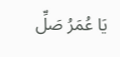يَا عُمَرُ صَلِّ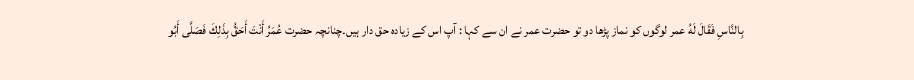بِالنَّاسِ فَقَالَ لَهُ عمر لوگوں کو نماز پڑھا دو تو حضرت عمر نے ان سے کہا : آپ اس کے زیادہ حق دار ہیں۔چنانچہ حضرت عُمَرُ أَنْتَ أَحَقُّ بِذَلِكَ فَصَلَّى أَبُو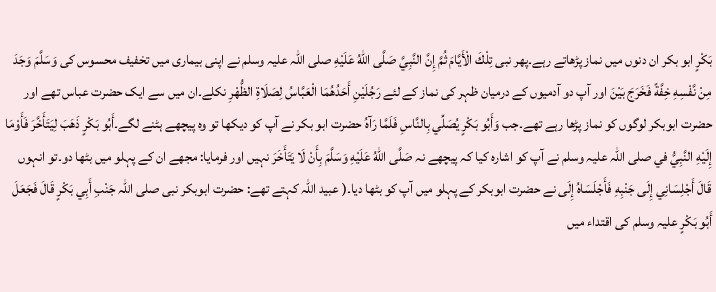بَكْرٍ ابو بکر ان دنوں میں نماز پڑھاتے رہے۔پھر نبی تِلْكَ الْأَيَّامَ ثُمَّ إِنَّ النَّبِيَّ صَلَّى اللهُ عَلَيْهِ صلى اللہ علیہ وسلم نے اپنی بیماری میں تخفیف محسوس کی وَسَلَّمَ وَجَدَ مِنْ نَّفْسِهِ خِفَّةً فَخَرَجَ بَيْنَ اور آپ دو آدمیوں کے درمیان ظہر کی نماز کے لئے رَجُلَيْنِ أَحَدُهُمَا الْعَبَّاسُ لِصَلَاةِ الظُّهْرِ نکلے۔ان میں سے ایک حضرت عباس تھے اور حضرت ابوبکر لوگوں کو نماز پڑھا رہے تھے۔جب وَأَبُو بَكْرٍ يُصَلِّي بِالنَّاسِ فَلَمَّا رَآهُ حضرت ابو بکر نے آپ کو دیکھا تو وہ پیچھے ہٹنے لگے۔أَبُو بَكْرٍ ذَهَبَ لِيَتَأَخَّرَ فَأَوْمَا إِلَيْهِ النَّبِيُّ في صلی اللہ علیہ وسلم نے آپ کو اشارہ کیا کہ پیچھے نہ صَلَّى اللهُ عَلَيْهِ وَسَلَّمَ بِأَنْ لَا يَتَأَخَرَ نہیں اور فرمایا: مجھے ان کے پہلو میں بٹھا دو۔تو انہوں قَالَ أَجْلِسَانِي إِلَى جَنْبِهِ فَأَجْلَسَاهُ إِلَى نے حضرت ابوبکر کے پہلو میں آپ کو بٹھا دیا۔( عبید اللہ کہتے تھے: حضرت ابوبکر نبی صلی اللہ جَنْبِ أَبِي بَكْرٍ قَالَ فَجَعَلَ أَبُو بَكْرٍ علیہ وسلم کی اقتداء میں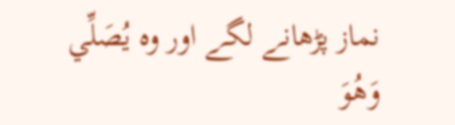نماز پڑھانے لگے اور وہ يُصَلِّي وَهُوَ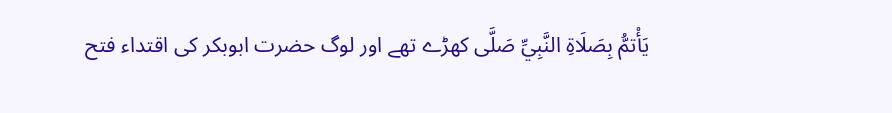يَأْتمُّ بِصَلَاةِ النَّبِيِّ صَلَّى کھڑے تھے اور لوگ حضرت ابوبکر کی اقتداء فتح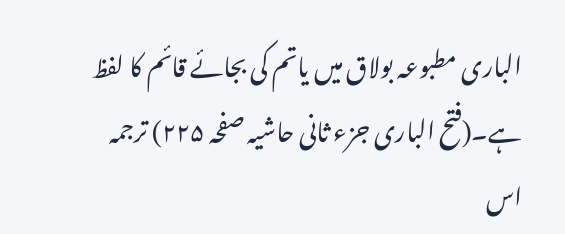الباری مطبوعہ بولاق میں یاتم کی بجائے قائم کا لفظ ہے۔(فتح الباری جزء ثانی حاشیہ صفحہ ۲۲۵) ترجمہ اس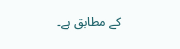کے مطابق ہے۔